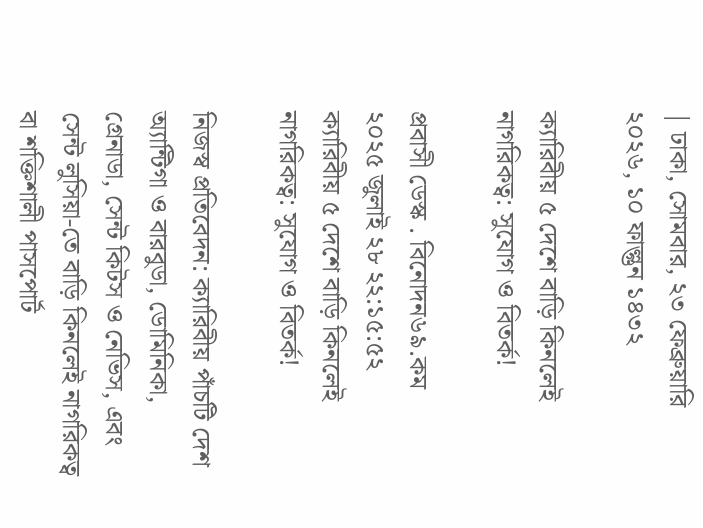| ঢাকা, সোমবার, ২৩ ফেব্রুয়ারি ২০২৬, ১০ ফাল্গুন ১৪৩২

ক্যারিবীয় ৫ দেশে বাড়ি কিনলেই নাগরিকত্ব: সুযোগ ও বিতর্ক!

প্রবাসী ডেস্ক . বিনোদন৬৯.কম
২০২৫ জুলাই ২৮ ২২:১৫:৫২
ক্যারিবীয় ৫ দেশে বাড়ি কিনলেই নাগরিকত্ব: সুযোগ ও বিতর্ক!

নিজস্ব প্রতিবেদন: ক্যারিবীয় পাঁচটি দেশ অ্যান্টিগা ও বারবুডা, ডোমিনিকা, গ্রেনাডা, সেন্ট কিটস ও নেভিস, এবং সেন্ট লুসিয়া-তে বাড়ি কিনলেই নাগরিকত্ব বা শক্তিশালী পাসপোর্ট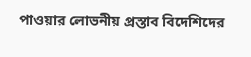পাওয়ার লোভনীয় প্রস্তাব বিদেশিদের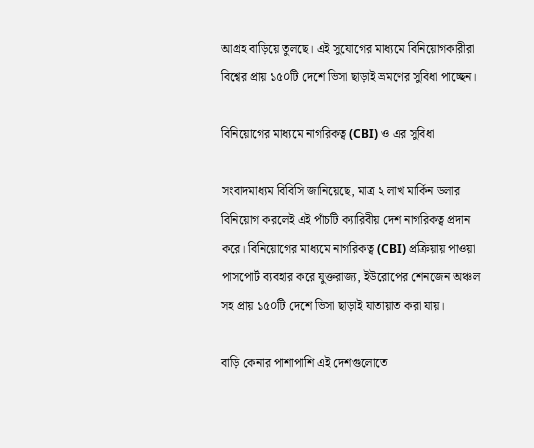আগ্রহ বাড়িয়ে তুলছে। এই সুযোগের মাধ্যমে বিনিয়োগকারীরা বিশ্বের প্রায় ১৫০টি দেশে ভিসা ছাড়াই ভ্রমণের সুবিধা পাচ্ছেন।

বিনিয়োগের মাধ্যমে নাগরিকত্ব (CBI) ও এর সুবিধা

সংবাদমাধ্যম বিবিসি জানিয়েছে, মাত্র ২ লাখ মার্কিন ডলার বিনিয়োগ করলেই এই পাঁচটি ক্যারিবীয় দেশ নাগরিকত্ব প্রদান করে। বিনিয়োগের মাধ্যমে নাগরিকত্ব (CBI) প্রক্রিয়ায় পাওয়া পাসপোর্ট ব্যবহার করে যুক্তরাজ্য, ইউরোপের শেনজেন অঞ্চল সহ প্রায় ১৫০টি দেশে ভিসা ছাড়াই যাতায়াত করা যায়।

বাড়ি কেনার পাশাপাশি এই দেশগুলোতে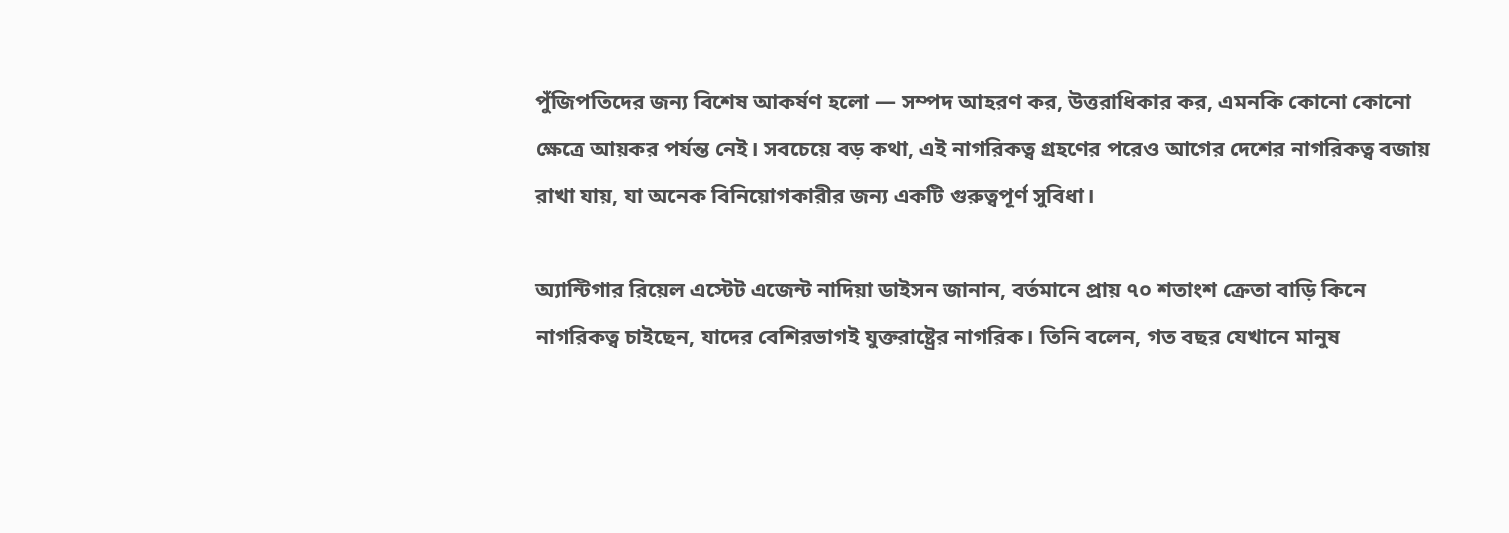পুঁজিপতিদের জন্য বিশেষ আকর্ষণ হলো — সম্পদ আহরণ কর, উত্তরাধিকার কর, এমনকি কোনো কোনো ক্ষেত্রে আয়কর পর্যন্ত নেই। সবচেয়ে বড় কথা, এই নাগরিকত্ব গ্রহণের পরেও আগের দেশের নাগরিকত্ব বজায় রাখা যায়, যা অনেক বিনিয়োগকারীর জন্য একটি গুরুত্বপূর্ণ সুবিধা।

অ্যান্টিগার রিয়েল এস্টেট এজেন্ট নাদিয়া ডাইসন জানান, বর্তমানে প্রায় ৭০ শতাংশ ক্রেতা বাড়ি কিনে নাগরিকত্ব চাইছেন, যাদের বেশিরভাগই যুক্তরাষ্ট্রের নাগরিক। তিনি বলেন, গত বছর যেখানে মানুষ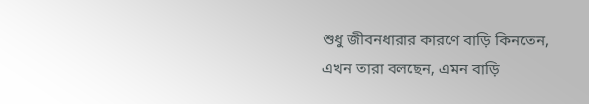শুধু জীবনধারার কারণে বাড়ি কিনতেন, এখন তারা বলছেন, এমন বাড়ি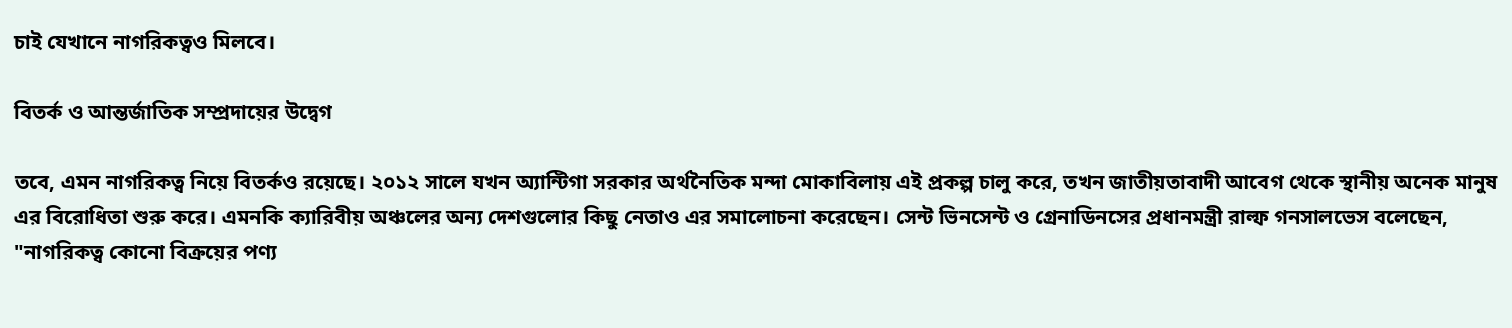চাই যেখানে নাগরিকত্বও মিলবে।

বিতর্ক ও আন্তর্জাতিক সম্প্রদায়ের উদ্বেগ

তবে, এমন নাগরিকত্ব নিয়ে বিতর্কও রয়েছে। ২০১২ সালে যখন অ্যান্টিগা সরকার অর্থনৈতিক মন্দা মোকাবিলায় এই প্রকল্প চালু করে, তখন জাতীয়তাবাদী আবেগ থেকে স্থানীয় অনেক মানুষ এর বিরোধিতা শুরু করে। এমনকি ক্যারিবীয় অঞ্চলের অন্য দেশগুলোর কিছু নেতাও এর সমালোচনা করেছেন। সেন্ট ভিনসেন্ট ও গ্রেনাডিনসের প্রধানমন্ত্রী রাল্ফ গনসালভেস বলেছেন, "নাগরিকত্ব কোনো বিক্রয়ের পণ্য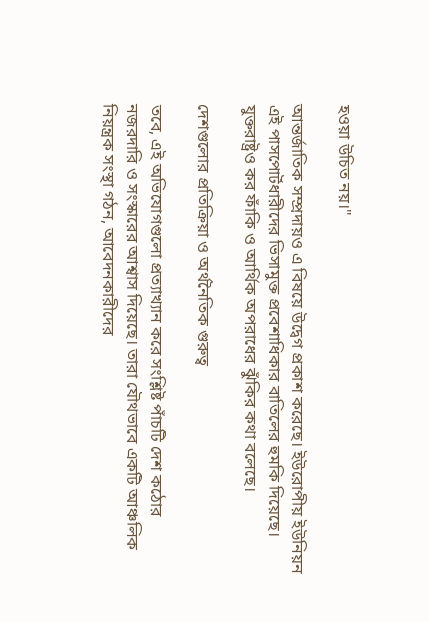হওয়া উচিত নয়।"

আন্তর্জাতিক সম্প্রদায়ও এ বিষয়ে উদ্বেগ প্রকাশ করেছে। ইউরোপীয় ইউনিয়ন এই পাসপোর্টধারীদের ভিসামুক্ত প্রবেশাধিকার বাতিলের হুমকি দিয়েছে। যুক্তরাষ্ট্রও কর ফাঁকি ও আর্থিক অপরাধের ঝুঁকির কথা বলেছে।

দেশগুলোর প্রতিক্রিয়া ও অর্থনৈতিক গুরুত্ব

তবে, এই অভিযোগগুলো প্রত্যাখ্যান করে সংশ্লিষ্ট পাঁচটি দেশ কঠোর নজরদারি ও সংস্কারের আশ্বাস দিয়েছে। তারা যৌথভাবে একটি আঞ্চলিক নিয়ন্ত্রক সংস্থা গঠন, আবেদনকারীদের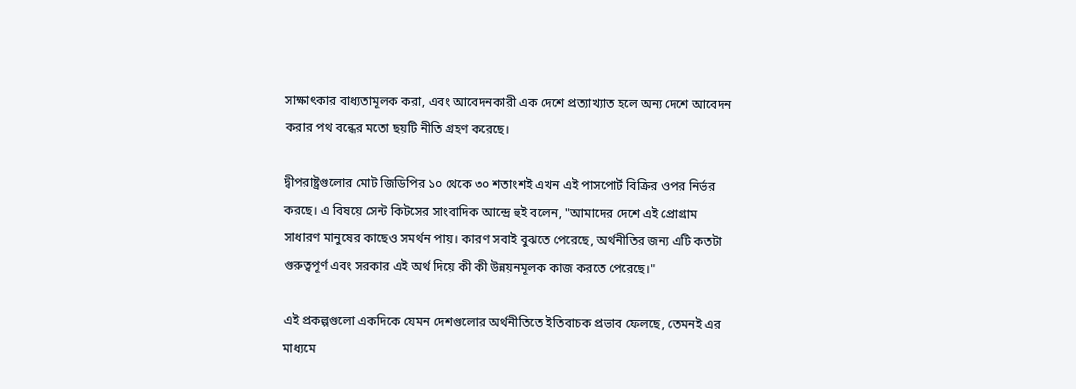সাক্ষাৎকার বাধ্যতামূলক করা, এবং আবেদনকারী এক দেশে প্রত্যাখ্যাত হলে অন্য দেশে আবেদন করার পথ বন্ধের মতো ছয়টি নীতি গ্রহণ করেছে।

দ্বীপরাষ্ট্রগুলোর মোট জিডিপির ১০ থেকে ৩০ শতাংশই এখন এই পাসপোর্ট বিক্রির ওপর নির্ভর করছে। এ বিষয়ে সেন্ট কিটসের সাংবাদিক আন্দ্রে হুই বলেন, "আমাদের দেশে এই প্রোগ্রাম সাধারণ মানুষের কাছেও সমর্থন পায়। কারণ সবাই বুঝতে পেরেছে, অর্থনীতির জন্য এটি কতটা গুরুত্বপূর্ণ এবং সরকার এই অর্থ দিয়ে কী কী উন্নয়নমূলক কাজ করতে পেরেছে।"

এই প্রকল্পগুলো একদিকে যেমন দেশগুলোর অর্থনীতিতে ইতিবাচক প্রভাব ফেলছে, তেমনই এর মাধ্যমে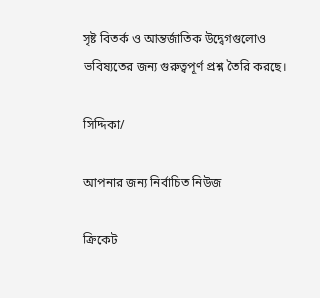সৃষ্ট বিতর্ক ও আন্তর্জাতিক উদ্বেগগুলোও ভবিষ্যতের জন্য গুরুত্বপূর্ণ প্রশ্ন তৈরি করছে।

সিদ্দিকা/

আপনার জন্য নির্বাচিত নিউজ

ক্রিকেট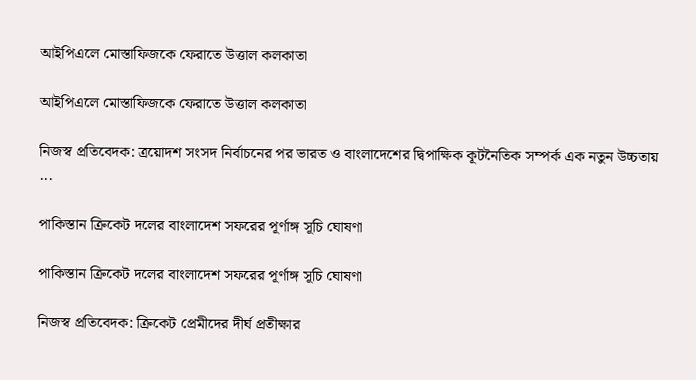আইপিএলে মোস্তাফিজকে ফেরাতে উত্তাল কলকাতা

আইপিএলে মোস্তাফিজকে ফেরাতে উত্তাল কলকাতা

নিজস্ব প্রতিবেদক: ত্রয়োদশ সংসদ নির্বাচনের পর ভারত ও বাংলাদেশের দ্বিপাক্ষিক কূটনৈতিক সম্পর্ক এক নতুন উচ্চতায় ...

পাকিস্তান ক্রিকেট দলের বাংলাদেশ সফরের পূর্ণাঙ্গ সূচি ঘোষণা

পাকিস্তান ক্রিকেট দলের বাংলাদেশ সফরের পূর্ণাঙ্গ সূচি ঘোষণা

নিজস্ব প্রতিবেদক: ক্রিকেট প্রেমীদের দীর্ঘ প্রতীক্ষার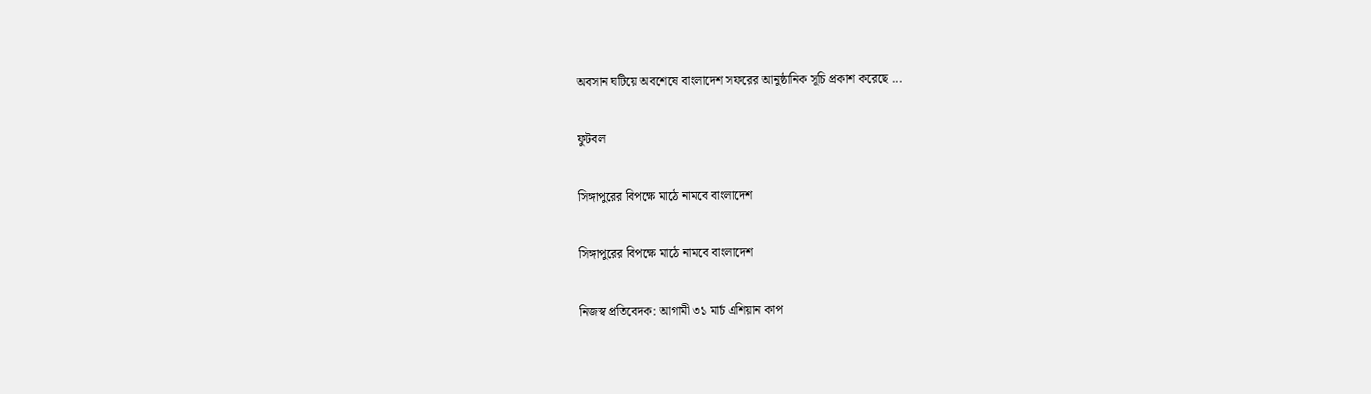অবসান ঘটিয়ে অবশেষে বাংলাদেশ সফরের আনুষ্ঠানিক সূচি প্রকাশ করেছে ...

ফুটবল

সিঙ্গাপুরের বিপক্ষে মাঠে নামবে বাংলাদেশ

সিঙ্গাপুরের বিপক্ষে মাঠে নামবে বাংলাদেশ

নিজস্ব প্রতিবেদক: আগামী ৩১ মার্চ এশিয়ান কাপ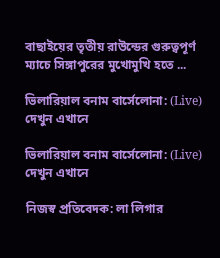বাছাইয়ের তৃতীয় রাউন্ডের গুরুত্বপূর্ণ ম্যাচে সিঙ্গাপুরের মুখোমুখি হতে ...

ভিলারিয়াল বনাম বার্সেলোনা: (Live) দেখুন এখানে

ভিলারিয়াল বনাম বার্সেলোনা: (Live) দেখুন এখানে

নিজস্ব প্রতিবেদক: লা লিগার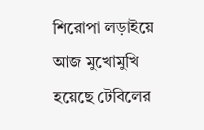শিরোপা লড়াইয়ে আজ মুখোমুখি হয়েছে টেবিলের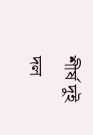শীর্ষ দুই দল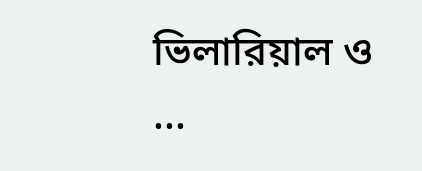ভিলারিয়াল ও ...